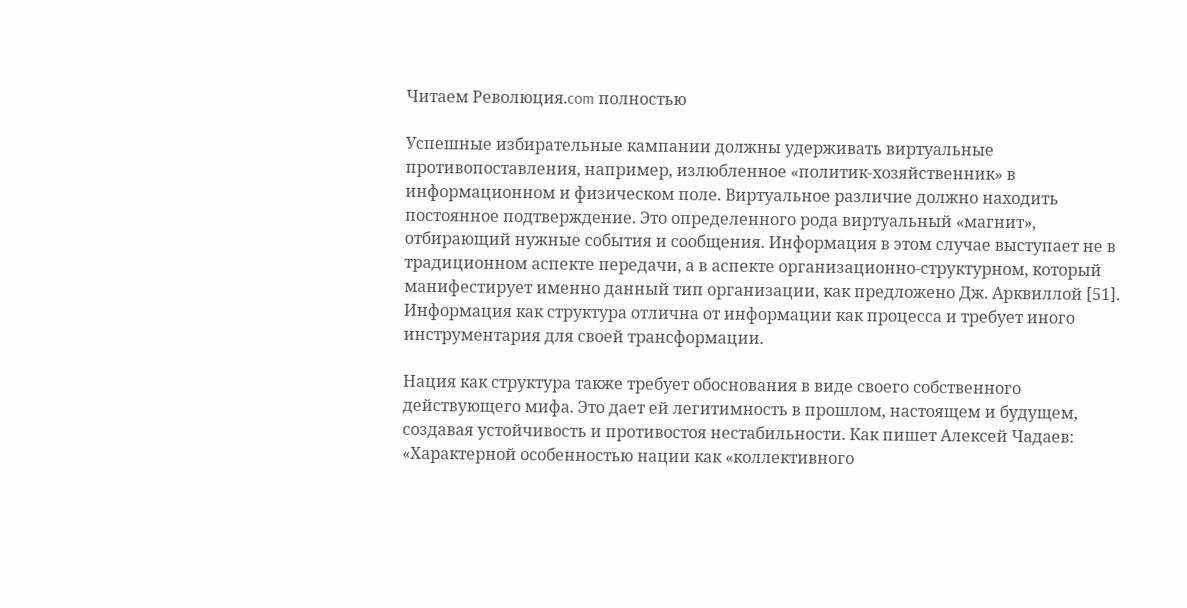Читаем Революция.com полностью

Успешные избирательные кампании должны удерживать виртуальные противопоставления, например, излюбленное «политик-хозяйственник» в информационном и физическом поле. Виртуальное различие должно находить постоянное подтверждение. Это определенного рода виртуальный «магнит», отбирающий нужные события и сообщения. Информация в этом случае выступает не в традиционном аспекте передачи, а в аспекте организационно-структурном, который манифестирует именно данный тип организации, как предложено Дж. Арквиллой [51]. Информация как структура отлична от информации как процесса и требует иного инструментария для своей трансформации.

Нация как структура также требует обоснования в виде своего собственного действующего мифа. Это дает ей легитимность в прошлом, настоящем и будущем, создавая устойчивость и противостоя нестабильности. Как пишет Алексей Чадаев: «Характерной особенностью нации как «коллективного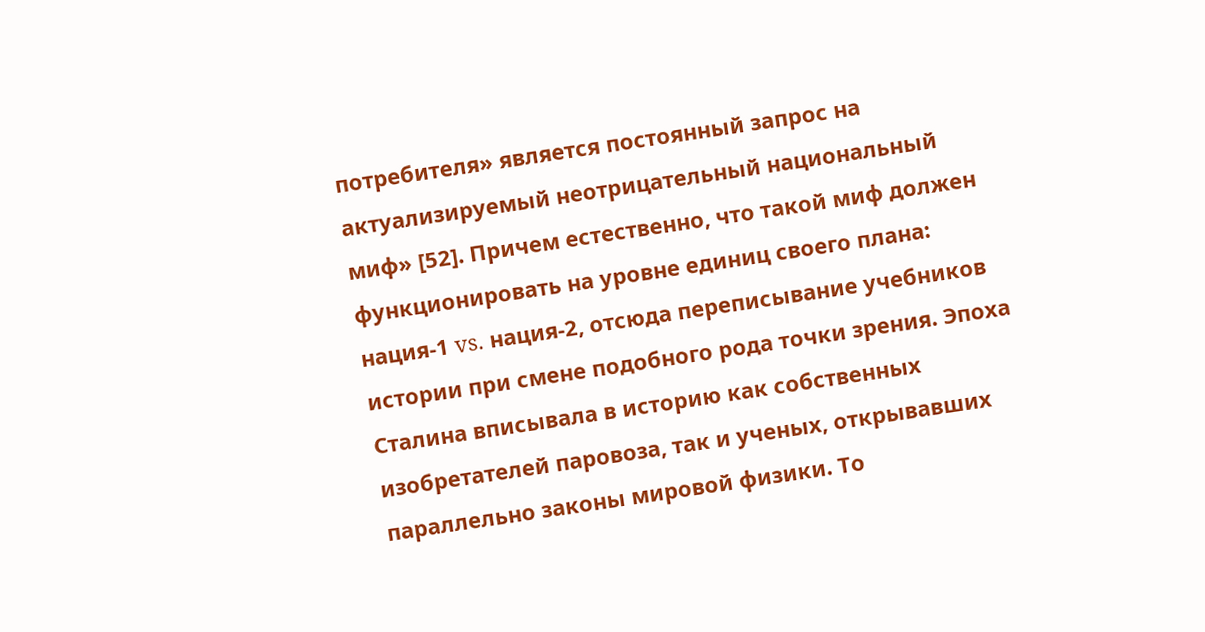потребителя» является постоянный запрос на актуализируемый неотрицательный национальный миф» [52]. Причем естественно, что такой миф должен функционировать на уровне единиц своего плана: нация-1 vs. нация-2, отсюда переписывание учебников истории при смене подобного рода точки зрения. Эпоха Сталина вписывала в историю как собственных изобретателей паровоза, так и ученых, открывавших параллельно законы мировой физики. То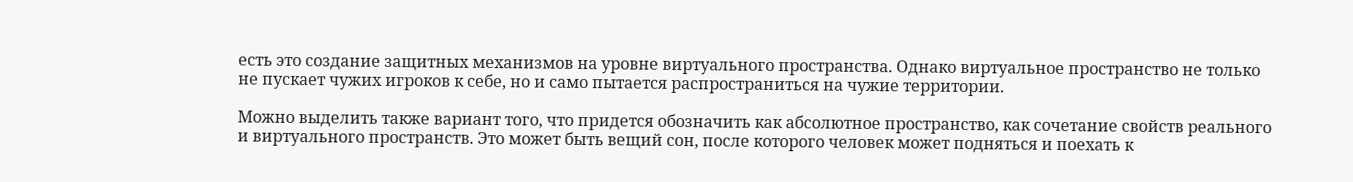есть это создание защитных механизмов на уровне виртуального пространства. Однако виртуальное пространство не только не пускает чужих игроков к себе, но и само пытается распространиться на чужие территории.

Можно выделить также вариант того, что придется обозначить как абсолютное пространство, как сочетание свойств реального и виртуального пространств. Это может быть вещий сон, после которого человек может подняться и поехать к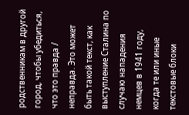родственникам в другой город, чтобы убедиться, что это правда / неправда. Это может быть такой текст, как выступление Сталина по случаю нападения немцев в 1941 году, когда те или иные текстовые блоки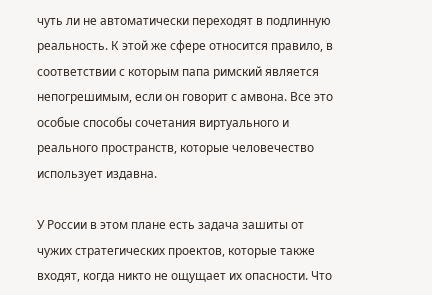чуть ли не автоматически переходят в подлинную реальность. К этой же сфере относится правило, в соответствии с которым папа римский является непогрешимым, если он говорит с амвона. Все это особые способы сочетания виртуального и реального пространств, которые человечество использует издавна.

У России в этом плане есть задача зашиты от чужих стратегических проектов, которые также входят, когда никто не ощущает их опасности. Что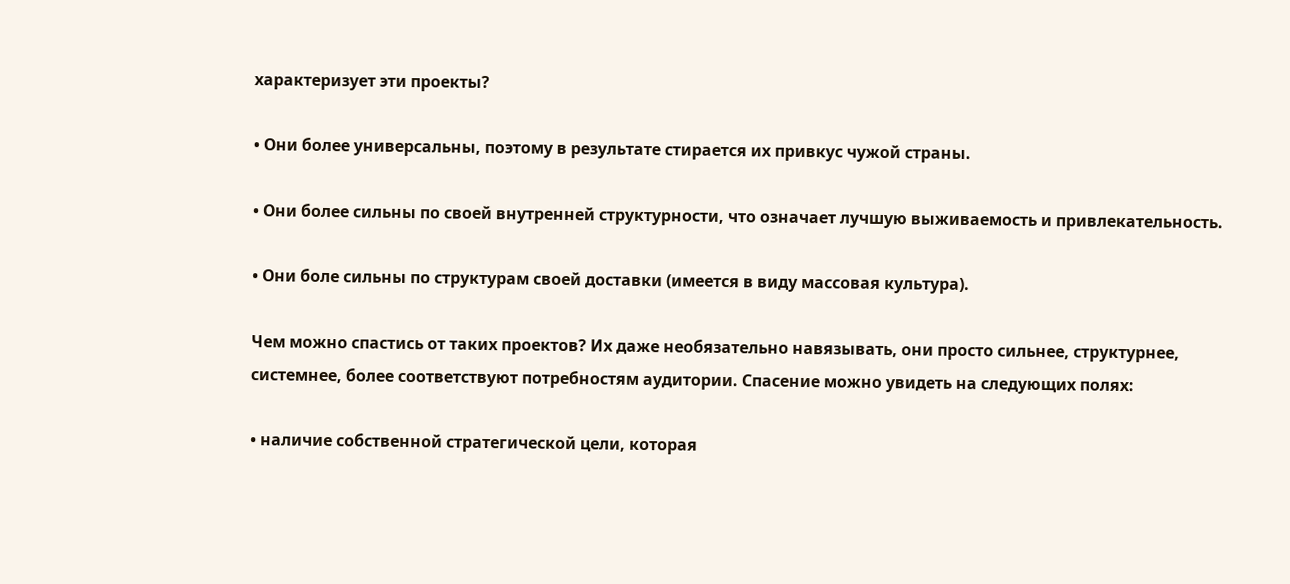характеризует эти проекты?

• Они более универсальны, поэтому в результате стирается их привкус чужой страны.

• Они более сильны по своей внутренней структурности, что означает лучшую выживаемость и привлекательность.

• Они боле сильны по структурам своей доставки (имеется в виду массовая культура).

Чем можно спастись от таких проектов? Их даже необязательно навязывать, они просто сильнее, структурнее, системнее, более соответствуют потребностям аудитории. Спасение можно увидеть на следующих полях:

• наличие собственной стратегической цели, которая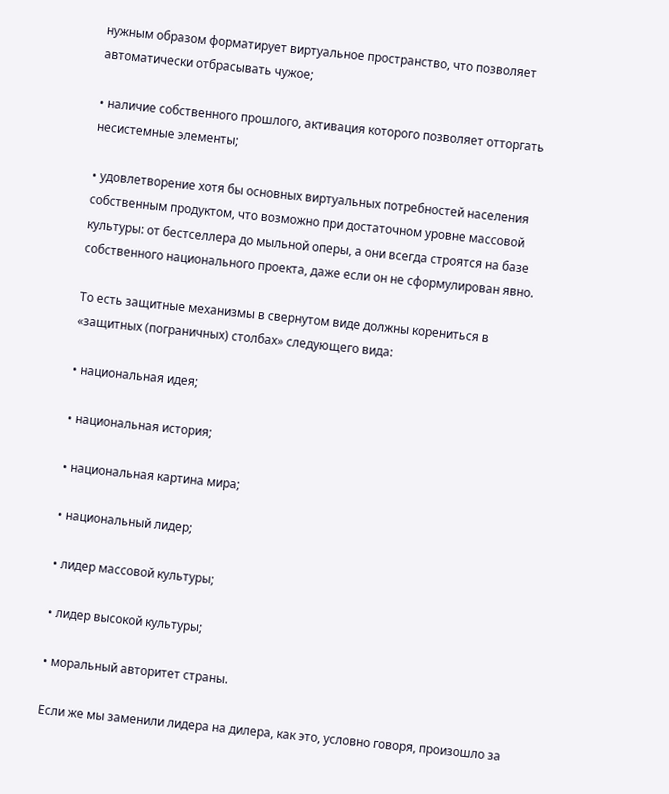нужным образом форматирует виртуальное пространство, что позволяет автоматически отбрасывать чужое;

• наличие собственного прошлого, активация которого позволяет отторгать несистемные элементы;

• удовлетворение хотя бы основных виртуальных потребностей населения собственным продуктом, что возможно при достаточном уровне массовой культуры: от бестселлера до мыльной оперы, а они всегда строятся на базе собственного национального проекта, даже если он не сформулирован явно.

То есть защитные механизмы в свернутом виде должны корениться в «защитных (пограничных) столбах» следующего вида:

• национальная идея;

• национальная история;

• национальная картина мира;

• национальный лидер;

• лидер массовой культуры;

• лидер высокой культуры;

• моральный авторитет страны.

Если же мы заменили лидера на дилера, как это, условно говоря, произошло за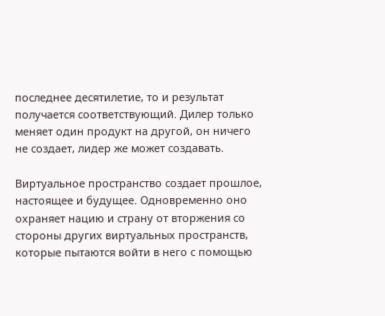последнее десятилетие, то и результат получается соответствующий. Дилер только меняет один продукт на другой, он ничего не создает, лидер же может создавать.

Виртуальное пространство создает прошлое, настоящее и будущее. Одновременно оно охраняет нацию и страну от вторжения со стороны других виртуальных пространств, которые пытаются войти в него с помощью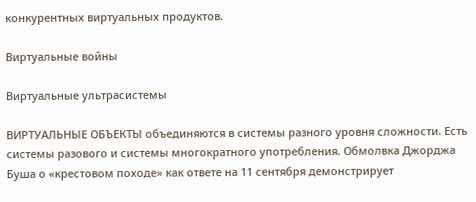конкурентных виртуальных продуктов.

Виртуальные войны

Виртуальные ультрасистемы

ВИРТУАЛЬНЫЕ ОБЪЕКТЫ объединяются в системы разного уровня сложности. Есть системы разового и системы многократного употребления. Обмолвка Джорджа Буша о «крестовом походе» как ответе на 11 сентября демонстрирует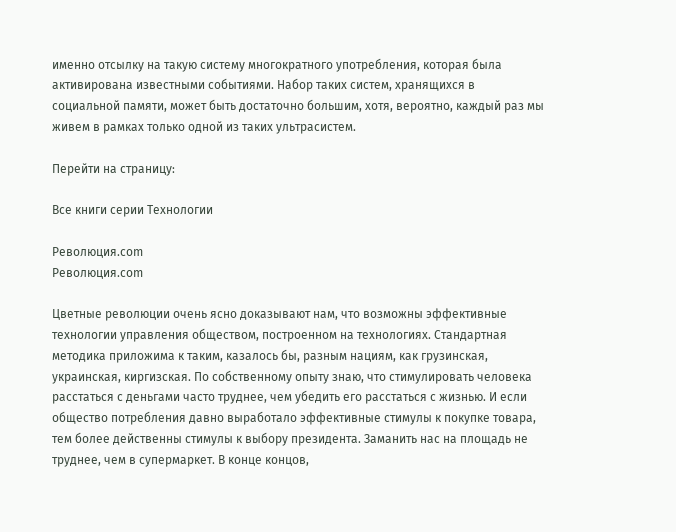именно отсылку на такую систему многократного употребления, которая была активирована известными событиями. Набор таких систем, хранящихся в социальной памяти, может быть достаточно большим, хотя, вероятно, каждый раз мы живем в рамках только одной из таких ультрасистем.

Перейти на страницу:

Все книги серии Технологии

Революция.com
Революция.com

Цветные революции очень ясно доказывают нам, что возможны эффективные технологии управления обществом, построенном на технологиях. Стандартная методика приложима к таким, казалось бы, разным нациям, как грузинская, украинская, киргизская. По собственному опыту знаю, что стимулировать человека расстаться с деньгами часто труднее, чем убедить его расстаться с жизнью. И если общество потребления давно выработало эффективные стимулы к покупке товара, тем более действенны стимулы к выбору президента. Заманить нас на площадь не труднее, чем в супермаркет. В конце концов,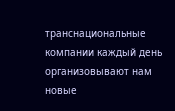транснациональные компании каждый день организовывают нам новые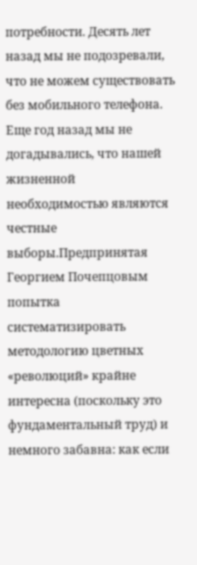потребности. Десять лет назад мы не подозревали, что не можем существовать без мобильного телефона. Еще год назад мы не догадывались, что нашей жизненной необходимостью являются честные выборы.Предпринятая Георгием Почепцовым попытка систематизировать методологию цветных «революций» крайне интересна (поскольку это фундаментальный труд) и немного забавна: как если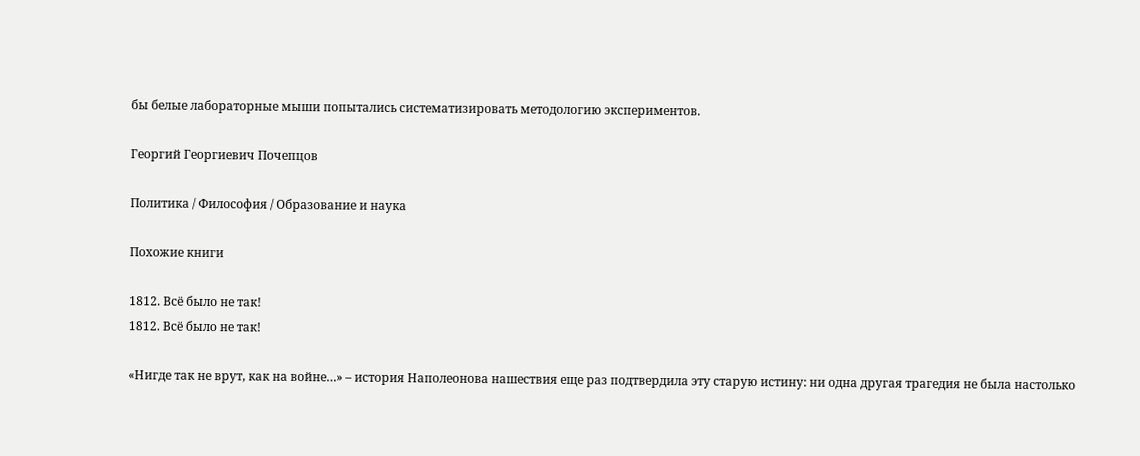бы белые лабораторные мыши попытались систематизировать методологию экспериментов.

Георгий Георгиевич Почепцов

Политика / Философия / Образование и наука

Похожие книги

1812. Всё было не так!
1812. Всё было не так!

«Нигде так не врут, как на войне…» – история Наполеонова нашествия еще раз подтвердила эту старую истину: ни одна другая трагедия не была настолько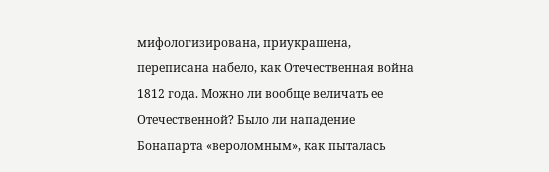мифологизирована, приукрашена, переписана набело, как Отечественная война 1812 года. Можно ли вообще величать ее Отечественной? Было ли нападение Бонапарта «вероломным», как пыталась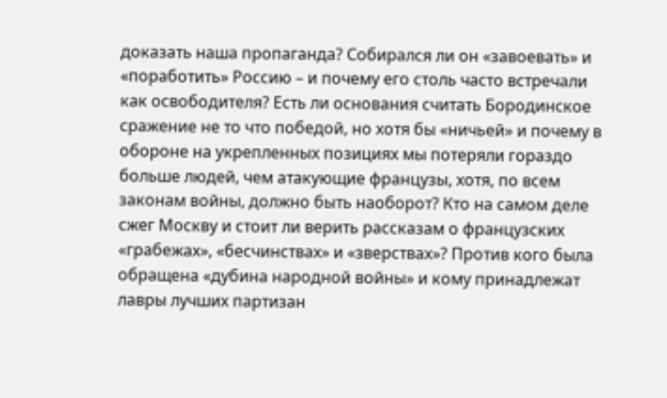доказать наша пропаганда? Собирался ли он «завоевать» и «поработить» Россию – и почему его столь часто встречали как освободителя? Есть ли основания считать Бородинское сражение не то что победой, но хотя бы «ничьей» и почему в обороне на укрепленных позициях мы потеряли гораздо больше людей, чем атакующие французы, хотя, по всем законам войны, должно быть наоборот? Кто на самом деле сжег Москву и стоит ли верить рассказам о французских «грабежах», «бесчинствах» и «зверствах»? Против кого была обращена «дубина народной войны» и кому принадлежат лавры лучших партизан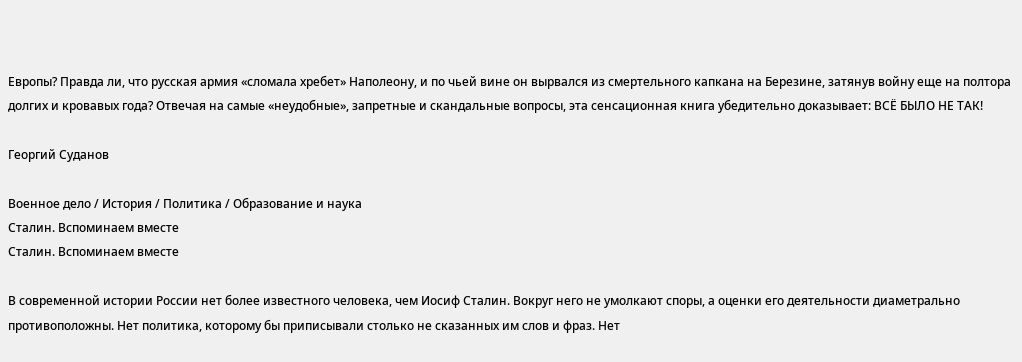Европы? Правда ли, что русская армия «сломала хребет» Наполеону, и по чьей вине он вырвался из смертельного капкана на Березине, затянув войну еще на полтора долгих и кровавых года? Отвечая на самые «неудобные», запретные и скандальные вопросы, эта сенсационная книга убедительно доказывает: ВСЁ БЫЛО НЕ ТАК!

Георгий Суданов

Военное дело / История / Политика / Образование и наука
Сталин. Вспоминаем вместе
Сталин. Вспоминаем вместе

В современной истории России нет более известного человека, чем Иосиф Сталин. Вокруг него не умолкают споры, а оценки его деятельности диаметрально противоположны. Нет политика, которому бы приписывали столько не сказанных им слов и фраз. Нет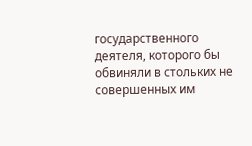государственного деятеля, которого бы обвиняли в стольких не совершенных им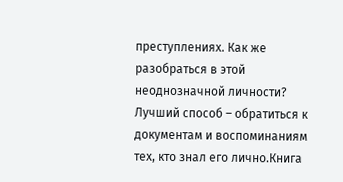преступлениях. Как же разобраться в этой неоднозначной личности? Лучший способ – обратиться к документам и воспоминаниям тех, кто знал его лично.Книга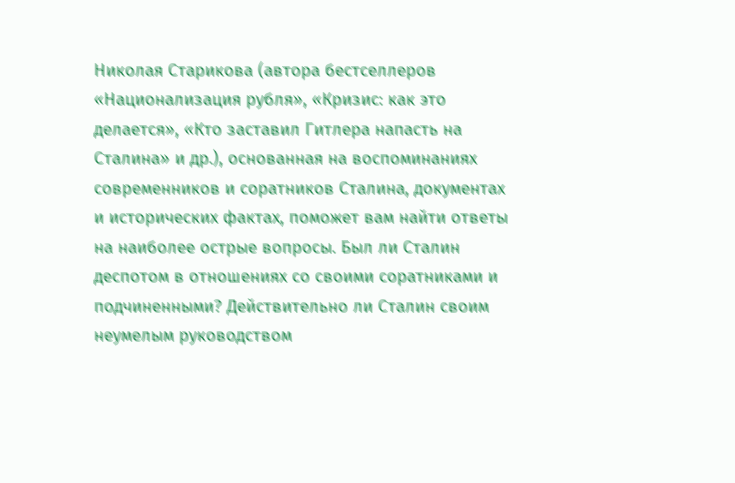Николая Старикова (автора бестселлеров «Национализация рубля», «Кризис: как это делается», «Кто заставил Гитлера напасть на Сталина» и др.), основанная на воспоминаниях современников и соратников Сталина, документах и исторических фактах, поможет вам найти ответы на наиболее острые вопросы. Был ли Сталин деспотом в отношениях со своими соратниками и подчиненными? Действительно ли Сталин своим неумелым руководством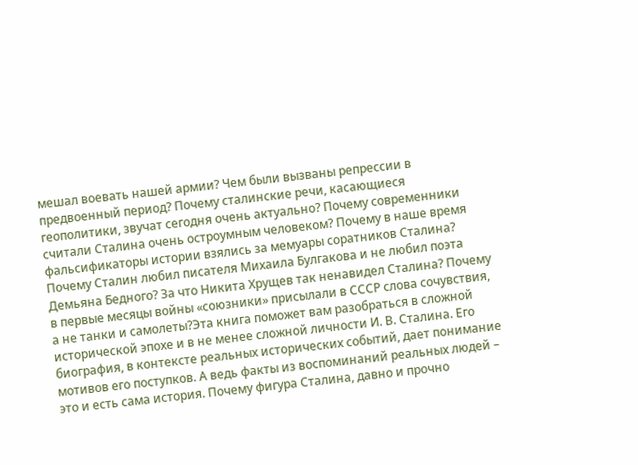мешал воевать нашей армии? Чем были вызваны репрессии в предвоенный период? Почему сталинские речи, касающиеся геополитики, звучат сегодня очень актуально? Почему современники считали Сталина очень остроумным человеком? Почему в наше время фальсификаторы истории взялись за мемуары соратников Сталина? Почему Сталин любил писателя Михаила Булгакова и не любил поэта Демьяна Бедного? За что Никита Хрущев так ненавидел Сталина? Почему в первые месяцы войны «союзники» присылали в СССР слова сочувствия, а не танки и самолеты?Эта книга поможет вам разобраться в сложной исторической эпохе и в не менее сложной личности И. В. Сталина. Его биография, в контексте реальных исторических событий, дает понимание мотивов его поступков. А ведь факты из воспоминаний реальных людей – это и есть сама история. Почему фигура Сталина, давно и прочно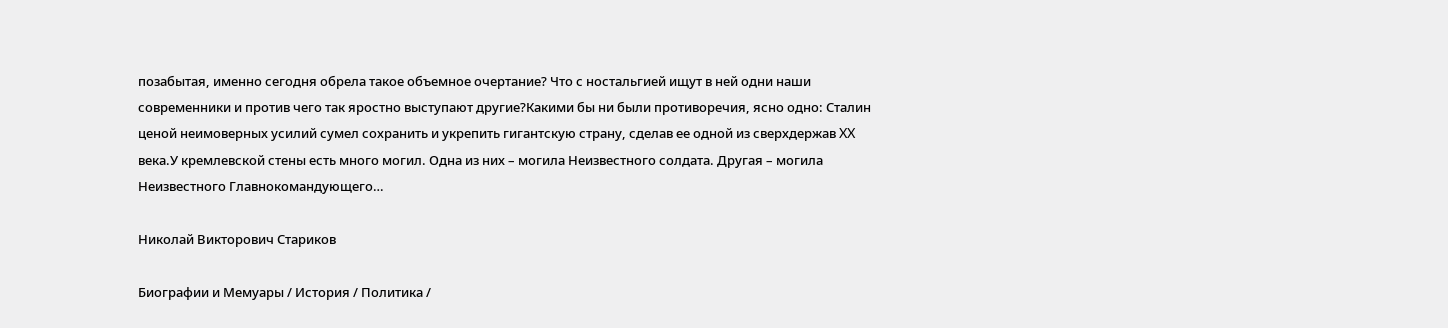позабытая, именно сегодня обрела такое объемное очертание? Что с ностальгией ищут в ней одни наши современники и против чего так яростно выступают другие?Какими бы ни были противоречия, ясно одно: Сталин ценой неимоверных усилий сумел сохранить и укрепить гигантскую страну, сделав ее одной из сверхдержав XX века.У кремлевской стены есть много могил. Одна из них – могила Неизвестного солдата. Другая – могила Неизвестного Главнокомандующего…

Николай Викторович Стариков

Биографии и Мемуары / История / Политика /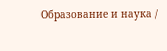Образование и наука /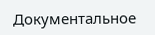Документальное